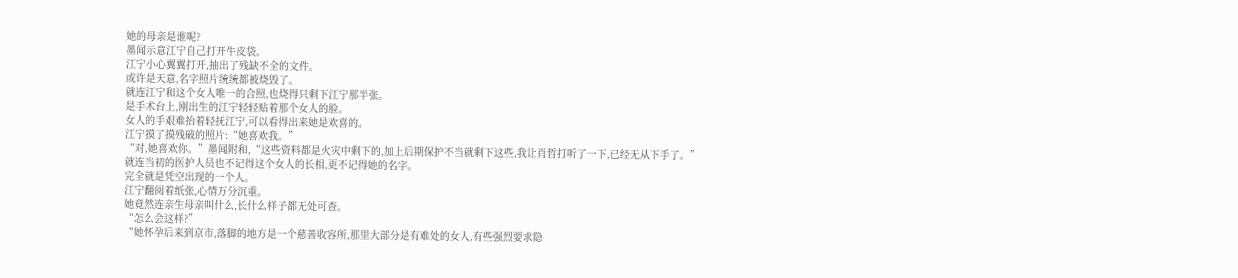她的母亲是谁呢?
墨闻示意江宁自己打开牛皮袋。
江宁小心翼翼打开,抽出了残缺不全的文件。
或许是天意,名字照片统统都被烧毁了。
就连江宁和这个女人唯一的合照,也烧得只剩下江宁那半张。
是手术台上,刚出生的江宁轻轻贴着那个女人的脸。
女人的手艰难抬着轻抚江宁,可以看得出来她是欢喜的。
江宁摸了摸残破的照片:“她喜欢我。”
“对,她喜欢你。”墨闻附和,“这些资料都是火灾中剩下的,加上后期保护不当就剩下这些,我让肖哲打听了一下,已经无从下手了。”
就连当初的医护人员也不记得这个女人的长相,更不记得她的名字。
完全就是凭空出现的一个人。
江宁翻阅着纸张,心情万分沉重。
她竟然连亲生母亲叫什么,长什么样子都无处可查。
“怎么会这样?”
“她怀孕后来到京市,落脚的地方是一个慈善收容所,那里大部分是有难处的女人,有些强烈要求隐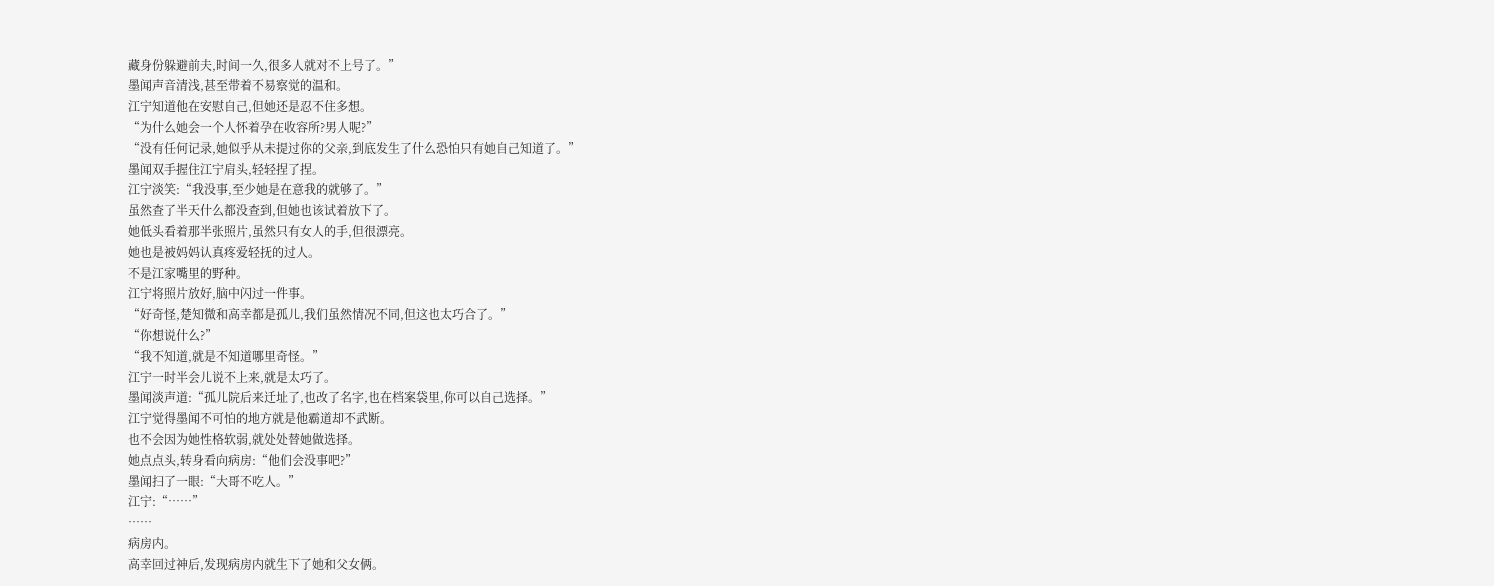藏身份躲避前夫,时间一久,很多人就对不上号了。”
墨闻声音清浅,甚至带着不易察觉的温和。
江宁知道他在安慰自己,但她还是忍不住多想。
“为什么她会一个人怀着孕在收容所?男人呢?”
“没有任何记录,她似乎从未提过你的父亲,到底发生了什么恐怕只有她自己知道了。”
墨闻双手握住江宁肩头,轻轻捏了捏。
江宁淡笑:“我没事,至少她是在意我的就够了。”
虽然查了半天什么都没查到,但她也该试着放下了。
她低头看着那半张照片,虽然只有女人的手,但很漂亮。
她也是被妈妈认真疼爱轻抚的过人。
不是江家嘴里的野种。
江宁将照片放好,脑中闪过一件事。
“好奇怪,楚知微和高幸都是孤儿,我们虽然情况不同,但这也太巧合了。”
“你想说什么?”
“我不知道,就是不知道哪里奇怪。”
江宁一时半会儿说不上来,就是太巧了。
墨闻淡声道:“孤儿院后来迁址了,也改了名字,也在档案袋里,你可以自己选择。”
江宁觉得墨闻不可怕的地方就是他霸道却不武断。
也不会因为她性格软弱,就处处替她做选择。
她点点头,转身看向病房:“他们会没事吧?”
墨闻扫了一眼:“大哥不吃人。”
江宁:“……”
……
病房内。
高幸回过神后,发现病房内就生下了她和父女俩。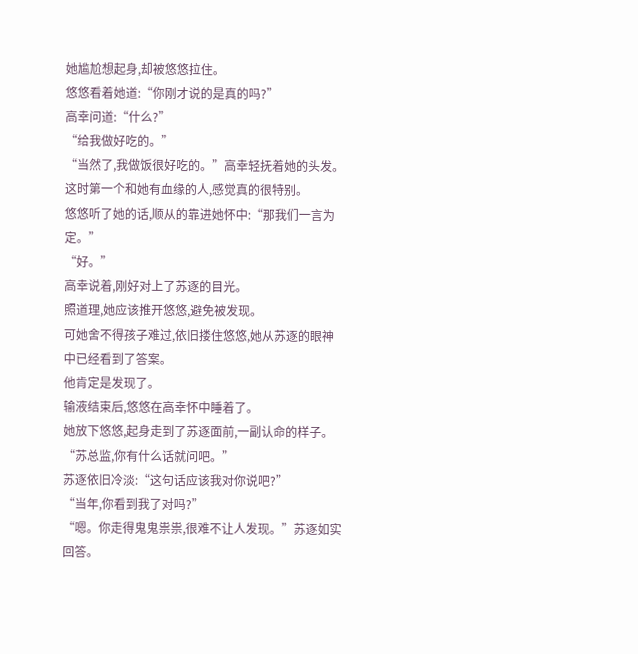她尴尬想起身,却被悠悠拉住。
悠悠看着她道:“你刚才说的是真的吗?”
高幸问道:“什么?”
“给我做好吃的。”
“当然了,我做饭很好吃的。”高幸轻抚着她的头发。
这时第一个和她有血缘的人,感觉真的很特别。
悠悠听了她的话,顺从的靠进她怀中:“那我们一言为定。”
“好。”
高幸说着,刚好对上了苏逐的目光。
照道理,她应该推开悠悠,避免被发现。
可她舍不得孩子难过,依旧搂住悠悠,她从苏逐的眼神中已经看到了答案。
他肯定是发现了。
输液结束后,悠悠在高幸怀中睡着了。
她放下悠悠,起身走到了苏逐面前,一副认命的样子。
“苏总监,你有什么话就问吧。”
苏逐依旧冷淡:“这句话应该我对你说吧?”
“当年,你看到我了对吗?”
“嗯。你走得鬼鬼祟祟,很难不让人发现。”苏逐如实回答。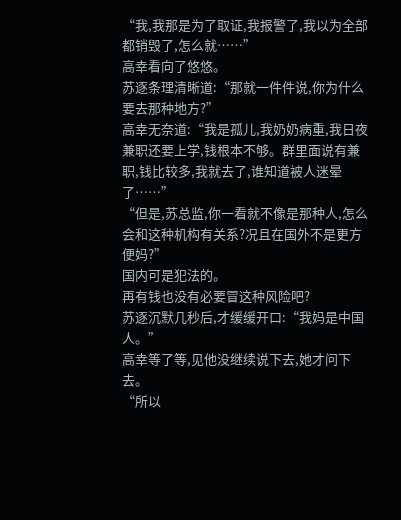“我,我那是为了取证,我报警了,我以为全部都销毁了,怎么就……”
高幸看向了悠悠。
苏逐条理清晰道:“那就一件件说,你为什么要去那种地方?”
高幸无奈道:“我是孤儿,我奶奶病重,我日夜兼职还要上学,钱根本不够。群里面说有兼职,钱比较多,我就去了,谁知道被人迷晕了……”
“但是,苏总监,你一看就不像是那种人,怎么会和这种机构有关系?况且在国外不是更方便妈?”
国内可是犯法的。
再有钱也没有必要冒这种风险吧?
苏逐沉默几秒后,才缓缓开口:“我妈是中国人。”
高幸等了等,见他没继续说下去,她才问下去。
“所以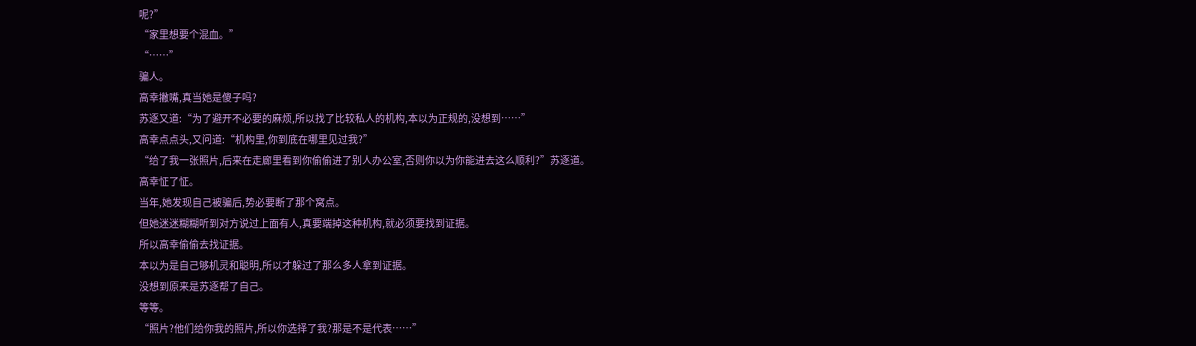呢?”
“家里想要个混血。”
“……”
骗人。
高幸撇嘴,真当她是傻子吗?
苏逐又道:“为了避开不必要的麻烦,所以找了比较私人的机构,本以为正规的,没想到……”
高幸点点头,又问道:“机构里,你到底在哪里见过我?”
“给了我一张照片,后来在走廊里看到你偷偷进了别人办公室,否则你以为你能进去这么顺利?”苏逐道。
高幸怔了怔。
当年,她发现自己被骗后,势必要断了那个窝点。
但她迷迷糊糊听到对方说过上面有人,真要端掉这种机构,就必须要找到证据。
所以高幸偷偷去找证据。
本以为是自己够机灵和聪明,所以才躲过了那么多人拿到证据。
没想到原来是苏逐帮了自己。
等等。
“照片?他们给你我的照片,所以你选择了我?那是不是代表……”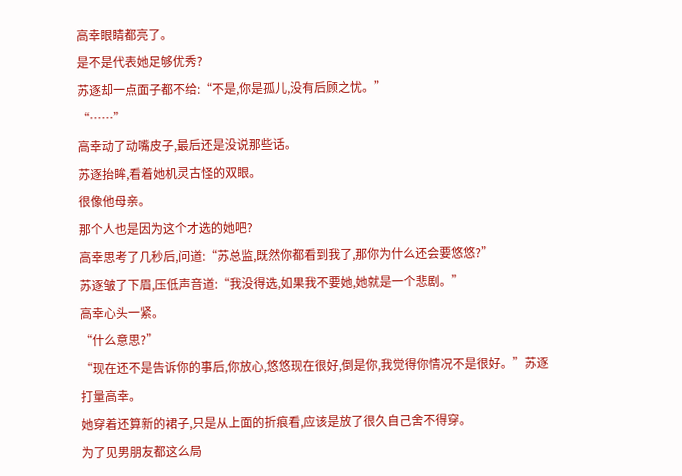高幸眼睛都亮了。
是不是代表她足够优秀?
苏逐却一点面子都不给:“不是,你是孤儿,没有后顾之忧。”
“……”
高幸动了动嘴皮子,最后还是没说那些话。
苏逐抬眸,看着她机灵古怪的双眼。
很像他母亲。
那个人也是因为这个才选的她吧?
高幸思考了几秒后,问道:“苏总监,既然你都看到我了,那你为什么还会要悠悠?”
苏逐皱了下眉,压低声音道:“我没得选,如果我不要她,她就是一个悲剧。”
高幸心头一紧。
“什么意思?”
“现在还不是告诉你的事后,你放心,悠悠现在很好,倒是你,我觉得你情况不是很好。”苏逐打量高幸。
她穿着还算新的裙子,只是从上面的折痕看,应该是放了很久自己舍不得穿。
为了见男朋友都这么局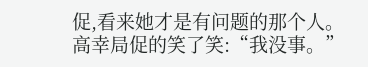促,看来她才是有问题的那个人。
高幸局促的笑了笑:“我没事。”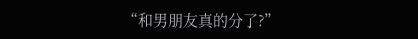“和男朋友真的分了?”